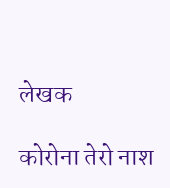लेखक

कोरोना तेरो नाश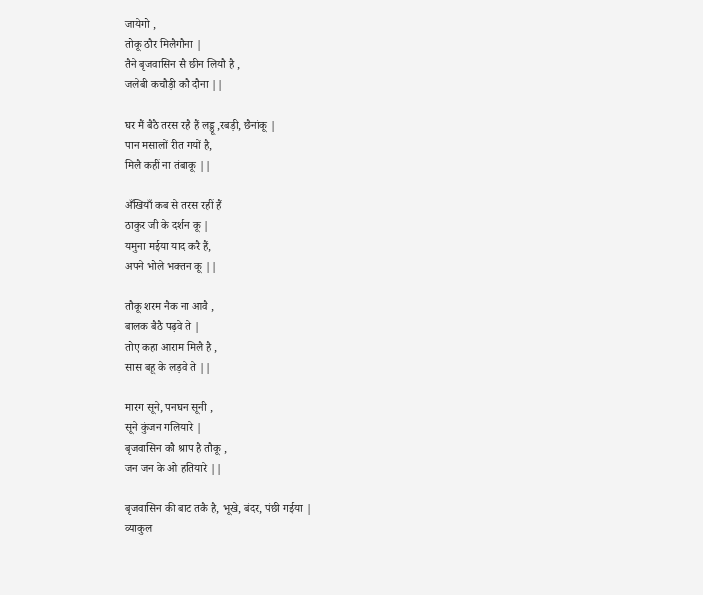जायेगो ,
तोकू ठौर मिलैगौना |
तैने बृजवासिन सै छीन लियौ है ,
जलेबी कचौड़ी कौ दौना ||

घर मैं बैठै तरस रहै हैं लड्डू ,रबड़ी, छैनांकू |
पान मसालों रीत गयों है,
मिलै कहीं ना तंबाकू ||

अँखियाँ कब से तरस रहीं हैं
ठाकुर जी के दर्शन कू |
यमुना मईया याद करै हैं,
अपने भोले भक्तन कू ||

तौकू शरम नैक ना आवै ,
बालक बैठै पढ़वे ते |
तोए कहा आराम मिलै है ,
सास बहू के लड़वे ते ||

मारग सूने, पनघन सूनी ,
सूने कुंजन गलियारे |
बृजवासिन कौ श्राप है तौकू ,
जन जन के ओ हतियारे ||

बृजवासिन की बाट तकै है, भूखे, बंदर, पंछी गईया |
व्याकुल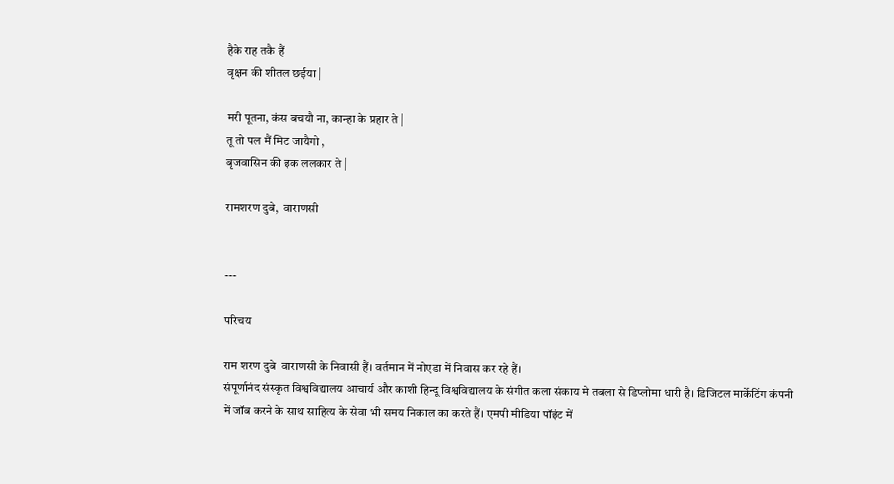हैके राह तकै हैं
वृक्षन की शीतल छईया |

मरी पूतना, कंस बचयौ ना, कान्हा के प्रहार ते |
तू तो पल मैं मिट जायैगो ,
बृजवासिन की इक ललकार ते |

रामशरण दुबे,  वाराणसी


---

परिचय

राम शरण दुबे  वाराणसी के निवासी हैं। वर्तमान में नोएडा में निवास कर रहे हैं।
संपूर्णानंद संस्कृत विश्वविद्यालय आचार्य और काशी हिन्दू विश्वविद्यालय के संगीत कला संकाय मे तबला से डिप्लोमा धारी है। डिजिटल मार्केटिंग कंपनी में जॉब करने के साथ साहित्य के सेवा भी समय निकाल का करते हैं। एमपी मीडिया पॉइंट में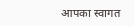आपका स्वागत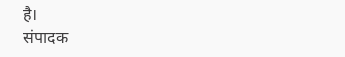है।
संपादक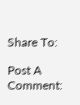Share To:

Post A Comment: